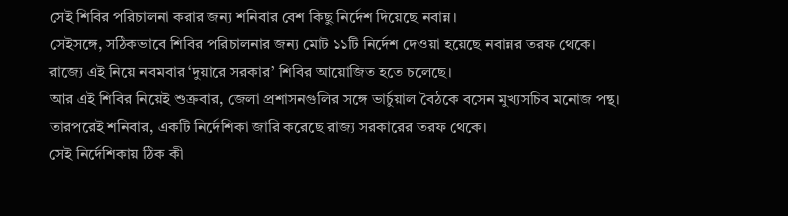সেই শিবির পরিচালনা করার জন্য শনিবার বেশ কিছু নির্দেশ দিয়েছে নবান্ন।
সেইসঙ্গে, সঠিকভাবে শিবির পরিচালনার জন্য মোট ১১টি নির্দেশ দেওয়া হয়েছে নবান্নর তরফ থেকে।
রাজ্যে এই নিয়ে নবমবার ‘দুয়ারে সরকার’ শিবির আয়োজিত হতে চলেছে।
আর এই শিবির নিয়েই শুক্রবার, জেলা প্রশাসনগুলির সঙ্গে ভার্চুয়াল বৈঠকে বসেন মুখ্যসচিব মনোজ পন্থ।
তারপরেই শনিবার, একটি নির্দেশিকা জারি করেছে রাজ্য সরকারের তরফ থেকে।
সেই নির্দেশিকায় ঠিক কী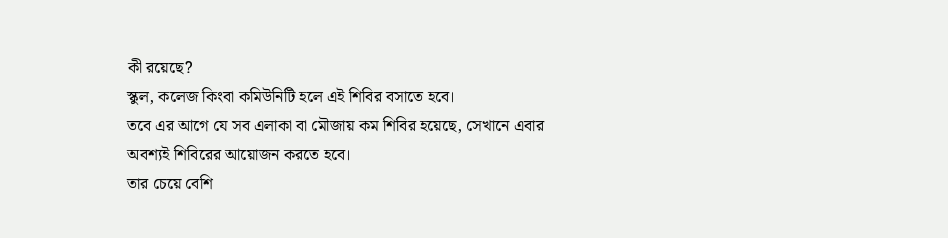কী রয়েছে?
স্কুল, কলেজ কিংবা কমিউনিটি হলে এই শিবির বসাতে হবে।
তবে এর আগে যে সব এলাকা বা মৌজায় কম শিবির হয়েছে, সেখানে এবার অবশ্যই শিবিরের আয়োজন করতে হবে।
তার চেয়ে বেশি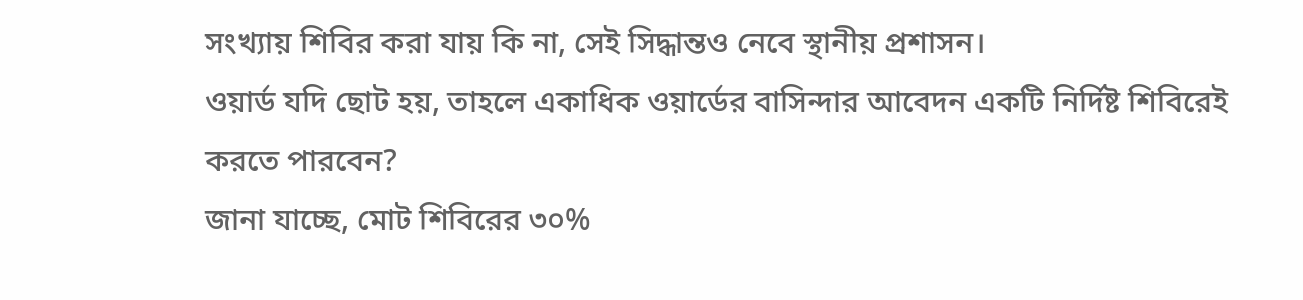সংখ্যায় শিবির করা যায় কি না, সেই সিদ্ধান্তও নেবে স্থানীয় প্রশাসন।
ওয়ার্ড যদি ছোট হয়, তাহলে একাধিক ওয়ার্ডের বাসিন্দার আবেদন একটি নির্দিষ্ট শিবিরেই করতে পারবেন?
জানা যাচ্ছে, মোট শিবিরের ৩০%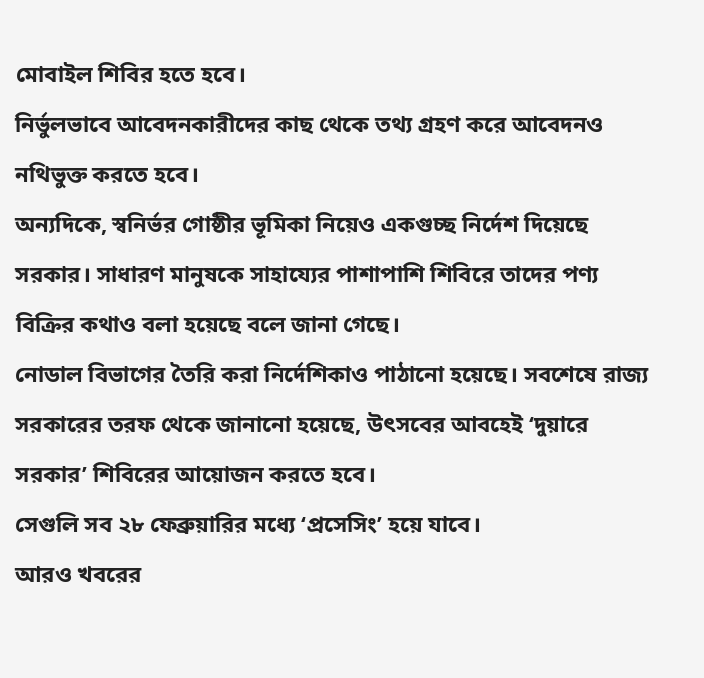মোবাইল শিবির হতে হবে।
নির্ভুলভাবে আবেদনকারীদের কাছ থেকে তথ্য গ্রহণ করে আবেদনও নথিভুক্ত করতে হবে।
অন্যদিকে, স্বনির্ভর গোষ্ঠীর ভূমিকা নিয়েও একগুচ্ছ নির্দেশ দিয়েছে সরকার। সাধারণ মানুষকে সাহায্যের পাশাপাশি শিবিরে তাদের পণ্য বিক্রির কথাও বলা হয়েছে বলে জানা গেছে।
নোডাল বিভাগের তৈরি করা নির্দেশিকাও পাঠানো হয়েছে। সবশেষে রাজ্য সরকারের তরফ থেকে জানানো হয়েছে, উৎসবের আবহেই ‘দুয়ারে সরকার’ শিবিরের আয়োজন করতে হবে।
সেগুলি সব ২৮ ফেব্রুয়ারির মধ্যে ‘প্রসেসিং’ হয়ে যাবে।
আরও খবরের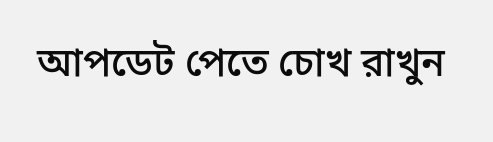আপডেট পেতে চোখ রাখুন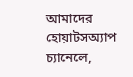আমাদের হোয়াটসঅ্যাপ চ্যানেলে,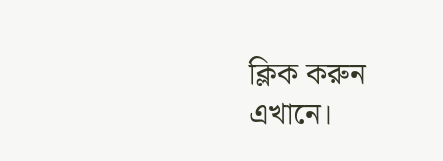ক্লিক করুন এখানে।